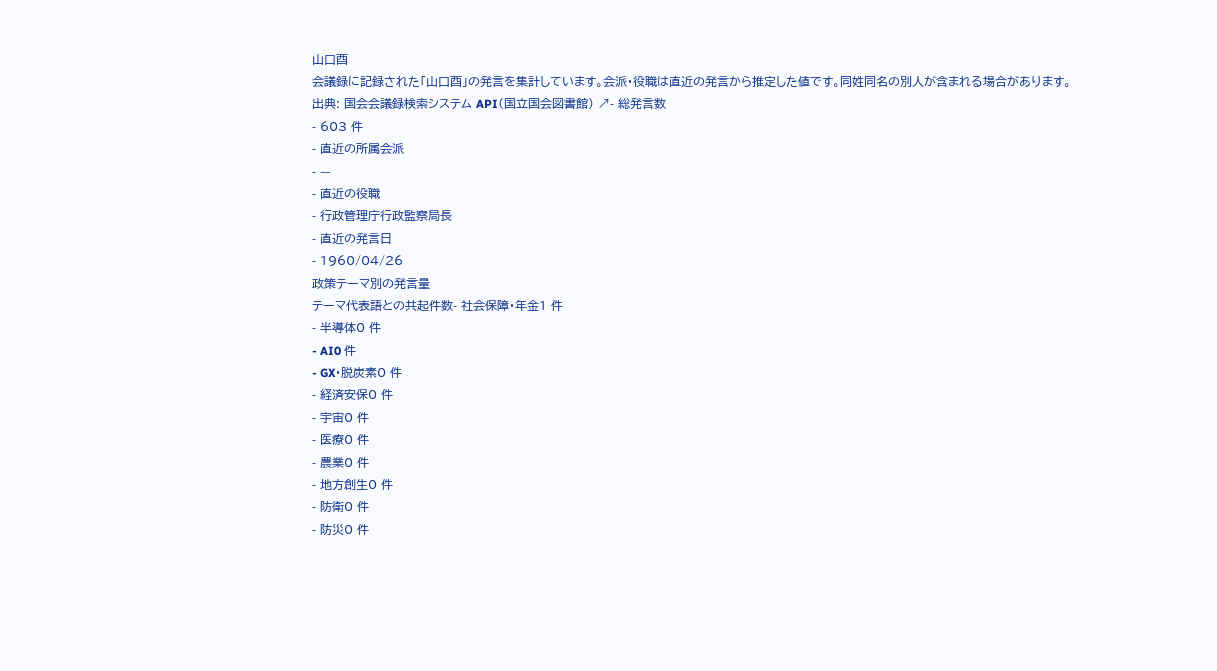山口酉
会議録に記録された「山口酉」の発言を集計しています。会派・役職は直近の発言から推定した値です。同姓同名の別人が含まれる場合があります。
出典: 国会会議録検索システム API(国立国会図書館) ↗- 総発言数
- 603 件
- 直近の所属会派
- —
- 直近の役職
- 行政管理庁行政監察局長
- 直近の発言日
- 1960/04/26
政策テーマ別の発言量
テーマ代表語との共起件数- 社会保障・年金1 件
- 半導体0 件
- AI0 件
- GX・脱炭素0 件
- 経済安保0 件
- 宇宙0 件
- 医療0 件
- 農業0 件
- 地方創生0 件
- 防衛0 件
- 防災0 件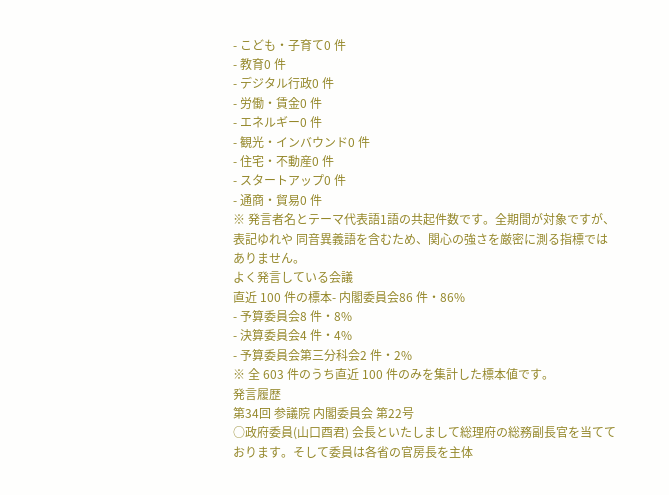- こども・子育て0 件
- 教育0 件
- デジタル行政0 件
- 労働・賃金0 件
- エネルギー0 件
- 観光・インバウンド0 件
- 住宅・不動産0 件
- スタートアップ0 件
- 通商・貿易0 件
※ 発言者名とテーマ代表語1語の共起件数です。全期間が対象ですが、表記ゆれや 同音異義語を含むため、関心の強さを厳密に測る指標ではありません。
よく発言している会議
直近 100 件の標本- 内閣委員会86 件・86%
- 予算委員会8 件・8%
- 決算委員会4 件・4%
- 予算委員会第三分科会2 件・2%
※ 全 603 件のうち直近 100 件のみを集計した標本値です。
発言履歴
第34回 参議院 内閣委員会 第22号
○政府委員(山口酉君) 会長といたしまして総理府の総務副長官を当てております。そして委員は各省の官房長を主体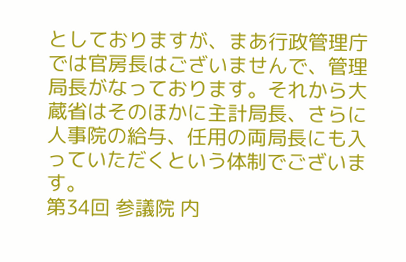としておりますが、まあ行政管理庁では官房長はございませんで、管理局長がなっております。それから大蔵省はそのほかに主計局長、さらに人事院の給与、任用の両局長にも入っていただくという体制でございます。
第34回 参議院 内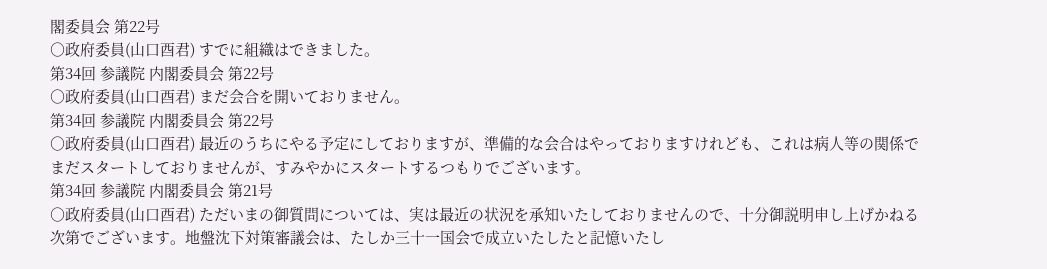閣委員会 第22号
○政府委員(山口酉君) すでに組織はできました。
第34回 参議院 内閣委員会 第22号
○政府委員(山口酉君) まだ会合を開いておりません。
第34回 参議院 内閣委員会 第22号
○政府委員(山口酉君) 最近のうちにやる予定にしておりますが、準備的な会合はやっておりますけれども、これは病人等の関係でまだスタートしておりませんが、すみやかにスタートするつもりでございます。
第34回 参議院 内閣委員会 第21号
○政府委員(山口酉君) ただいまの御質問については、実は最近の状況を承知いたしておりませんので、十分御説明申し上げかねる次第でございます。地盤沈下対策審議会は、たしか三十一国会で成立いたしたと記憶いたし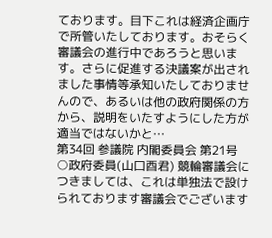ております。目下これは経済企画庁で所管いたしております。おそらく審議会の進行中であろうと思います。さらに促進する決議案が出されました事情等承知いたしておりませんので、あるいは他の政府関係の方から、説明をいたすようにした方が適当ではないかと…
第34回 参議院 内閣委員会 第21号
○政府委員(山口酉君) 競輪審議会につきましては、これは単独法で設けられております審議会でございます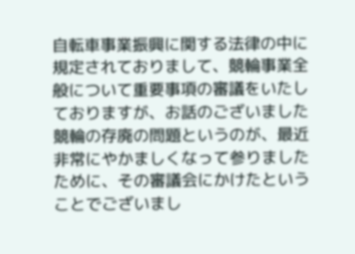自転車事業振興に関する法律の中に規定されておりまして、競輪事業全般について重要事項の審議をいたしておりますが、お話のございました競輪の存廃の問題というのが、最近非常にやかましくなって参りましたために、その審議会にかけたということでございまし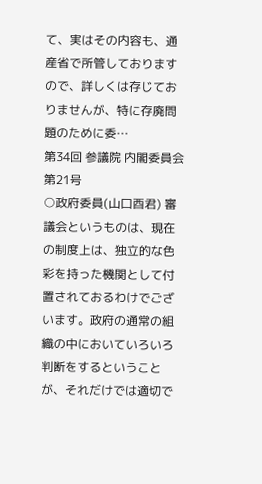て、実はその内容も、通産省で所管しておりますので、詳しくは存じておりませんが、特に存廃問題のために委…
第34回 参議院 内閣委員会 第21号
○政府委員(山口酉君) 審議会というものは、現在の制度上は、独立的な色彩を持った機関として付置されておるわけでございます。政府の通常の組織の中においていろいろ判断をするということが、それだけでは適切で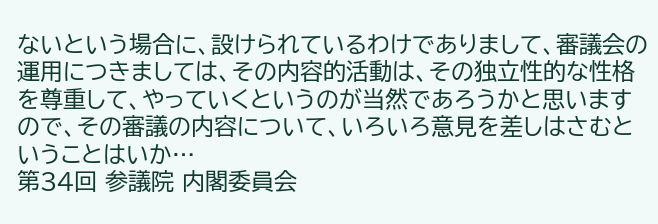ないという場合に、設けられているわけでありまして、審議会の運用につきましては、その内容的活動は、その独立性的な性格を尊重して、やっていくというのが当然であろうかと思いますので、その審議の内容について、いろいろ意見を差しはさむということはいか…
第34回 参議院 内閣委員会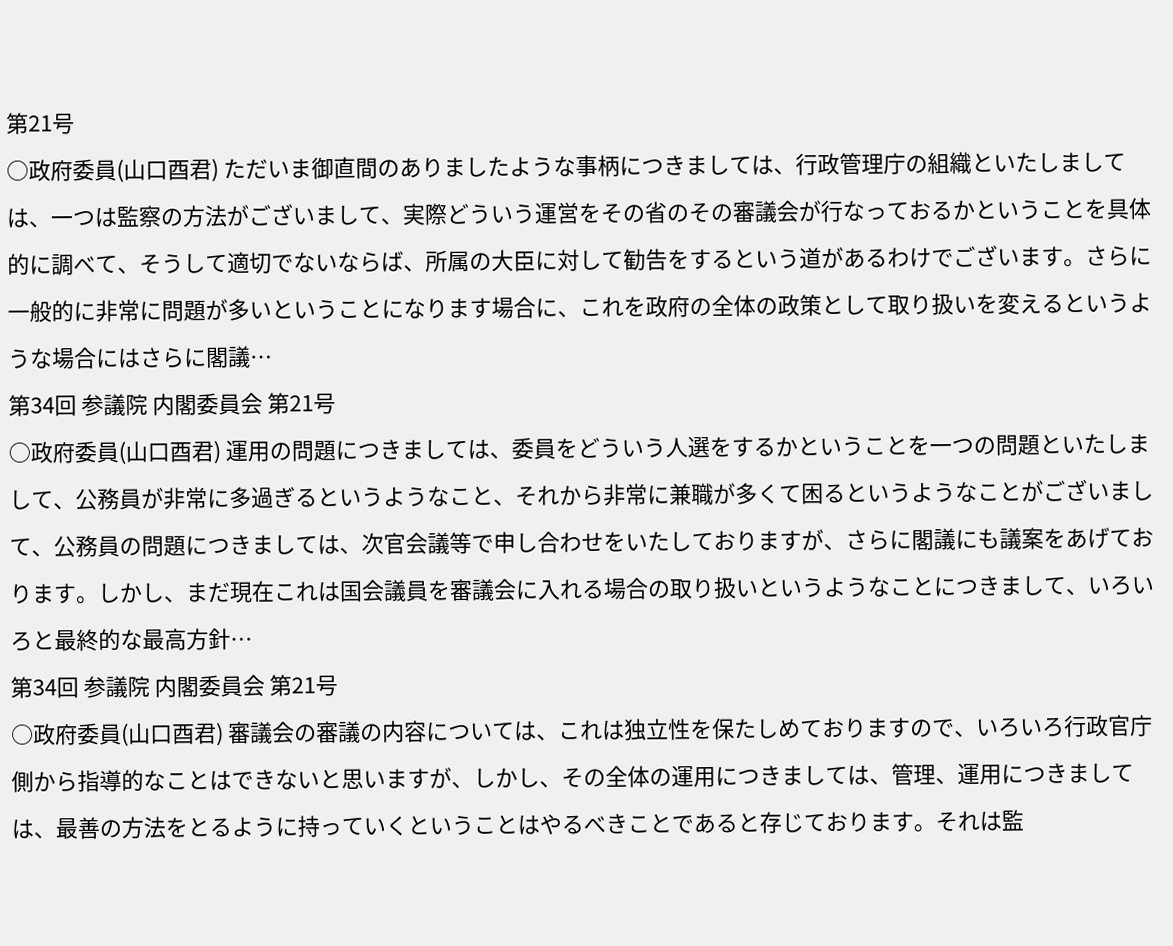第21号
○政府委員(山口酉君) ただいま御直間のありましたような事柄につきましては、行政管理庁の組織といたしましては、一つは監察の方法がございまして、実際どういう運営をその省のその審議会が行なっておるかということを具体的に調べて、そうして適切でないならば、所属の大臣に対して勧告をするという道があるわけでございます。さらに一般的に非常に問題が多いということになります場合に、これを政府の全体の政策として取り扱いを変えるというような場合にはさらに閣議…
第34回 参議院 内閣委員会 第21号
○政府委員(山口酉君) 運用の問題につきましては、委員をどういう人選をするかということを一つの問題といたしまして、公務員が非常に多過ぎるというようなこと、それから非常に兼職が多くて困るというようなことがございまして、公務員の問題につきましては、次官会議等で申し合わせをいたしておりますが、さらに閣議にも議案をあげております。しかし、まだ現在これは国会議員を審議会に入れる場合の取り扱いというようなことにつきまして、いろいろと最終的な最高方針…
第34回 参議院 内閣委員会 第21号
○政府委員(山口酉君) 審議会の審議の内容については、これは独立性を保たしめておりますので、いろいろ行政官庁側から指導的なことはできないと思いますが、しかし、その全体の運用につきましては、管理、運用につきましては、最善の方法をとるように持っていくということはやるべきことであると存じております。それは監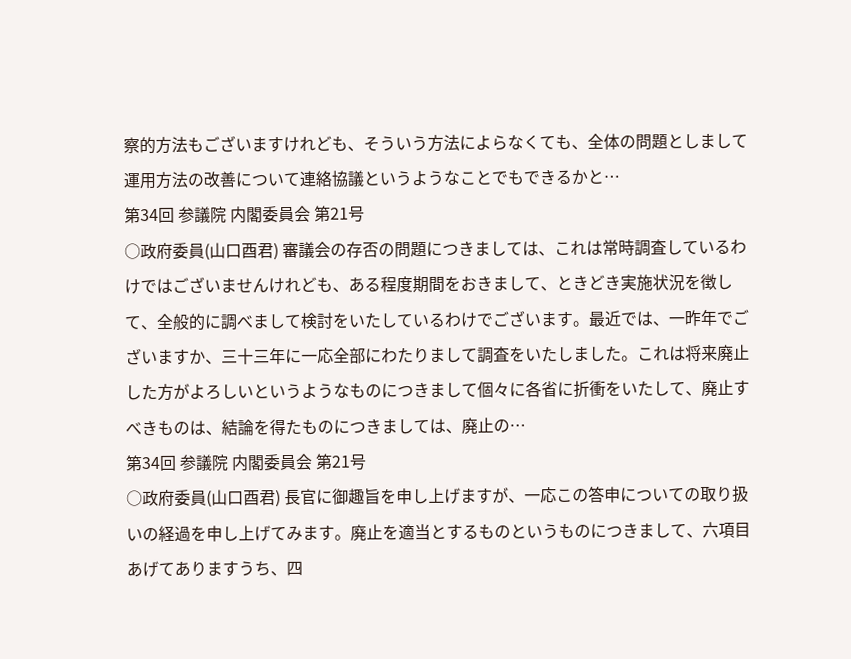察的方法もございますけれども、そういう方法によらなくても、全体の問題としまして運用方法の改善について連絡協議というようなことでもできるかと…
第34回 参議院 内閣委員会 第21号
○政府委員(山口酉君) 審議会の存否の問題につきましては、これは常時調査しているわけではございませんけれども、ある程度期間をおきまして、ときどき実施状況を徴して、全般的に調べまして検討をいたしているわけでございます。最近では、一昨年でございますか、三十三年に一応全部にわたりまして調査をいたしました。これは将来廃止した方がよろしいというようなものにつきまして個々に各省に折衝をいたして、廃止すべきものは、結論を得たものにつきましては、廃止の…
第34回 参議院 内閣委員会 第21号
○政府委員(山口酉君) 長官に御趣旨を申し上げますが、一応この答申についての取り扱いの経過を申し上げてみます。廃止を適当とするものというものにつきまして、六項目あげてありますうち、四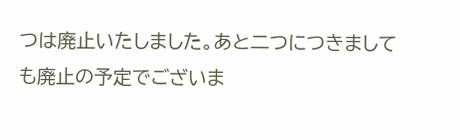つは廃止いたしました。あと二つにつきましても廃止の予定でございま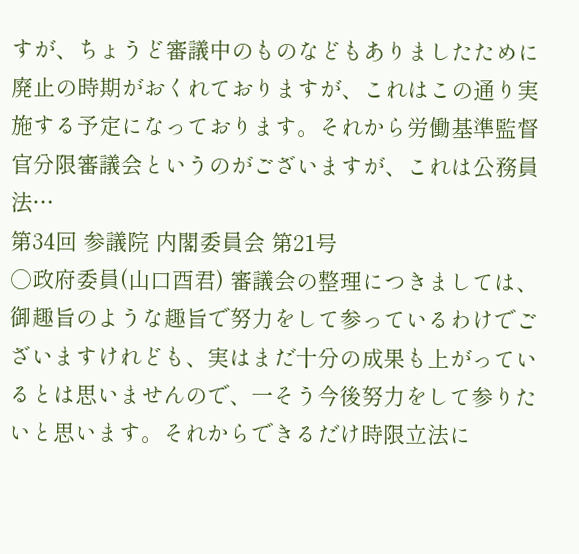すが、ちょうど審議中のものなどもありましたために廃止の時期がおくれておりますが、これはこの通り実施する予定になっております。それから労働基準監督官分限審議会というのがございますが、これは公務員法…
第34回 参議院 内閣委員会 第21号
○政府委員(山口酉君) 審議会の整理につきましては、御趣旨のような趣旨で努力をして参っているわけでございますけれども、実はまだ十分の成果も上がっているとは思いませんので、一そう今後努力をして参りたいと思います。それからできるだけ時限立法に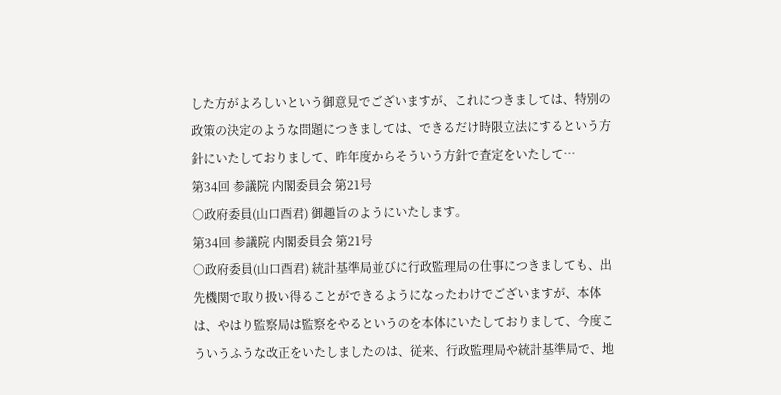した方がよろしいという御意見でございますが、これにつきましては、特別の政策の決定のような問題につきましては、できるだけ時限立法にするという方針にいたしておりまして、昨年度からそういう方針で査定をいたして…
第34回 参議院 内閣委員会 第21号
○政府委員(山口酉君) 御趣旨のようにいたします。
第34回 参議院 内閣委員会 第21号
○政府委員(山口酉君) 統計基準局並びに行政監理局の仕事につきましても、出先機関で取り扱い得ることができるようになったわけでございますが、本体は、やはり監察局は監察をやるというのを本体にいたしておりまして、今度こういうふうな改正をいたしましたのは、従来、行政監理局や統計基準局で、地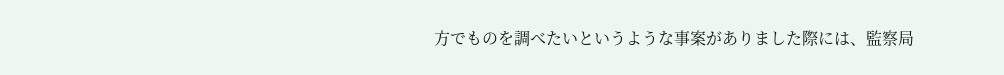方でものを調べたいというような事案がありました際には、監察局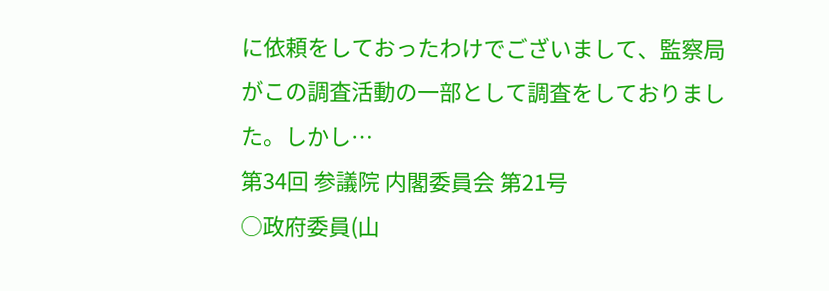に依頼をしておったわけでございまして、監察局がこの調査活動の一部として調査をしておりました。しかし…
第34回 参議院 内閣委員会 第21号
○政府委員(山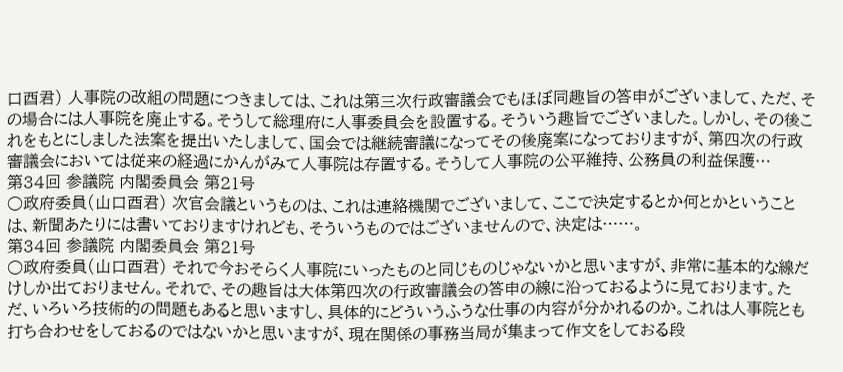口酉君) 人事院の改組の問題につきましては、これは第三次行政審議会でもほぼ同趣旨の答申がございまして、ただ、その場合には人事院を廃止する。そうして総理府に人事委員会を設置する。そういう趣旨でございました。しかし、その後これをもとにしました法案を提出いたしまして、国会では継続審議になってその後廃案になっておりますが、第四次の行政審議会においては従来の経過にかんがみて人事院は存置する。そうして人事院の公平維持、公務員の利益保護…
第34回 参議院 内閣委員会 第21号
○政府委員(山口酉君) 次官会議というものは、これは連絡機関でございまして、ここで決定するとか何とかということは、新聞あたりには書いておりますけれども、そういうものではございませんので、決定は……。
第34回 参議院 内閣委員会 第21号
○政府委員(山口酉君) それで今おそらく人事院にいったものと同じものじゃないかと思いますが、非常に基本的な線だけしか出ておりません。それで、その趣旨は大体第四次の行政審議会の答申の線に沿っておるように見ております。ただ、いろいろ技術的の問題もあると思いますし、具体的にどういうふうな仕事の内容が分かれるのか。これは人事院とも打ち合わせをしておるのではないかと思いますが、現在関係の事務当局が集まって作文をしておる段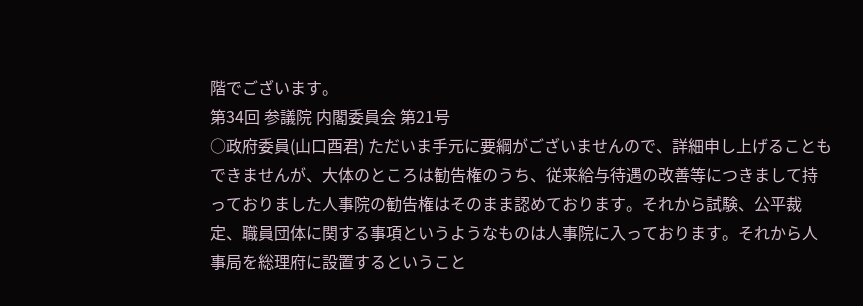階でございます。
第34回 参議院 内閣委員会 第21号
○政府委員(山口酉君) ただいま手元に要綱がございませんので、詳細申し上げることもできませんが、大体のところは勧告権のうち、従来給与待遇の改善等につきまして持っておりました人事院の勧告権はそのまま認めております。それから試験、公平裁定、職員団体に関する事項というようなものは人事院に入っております。それから人事局を総理府に設置するということ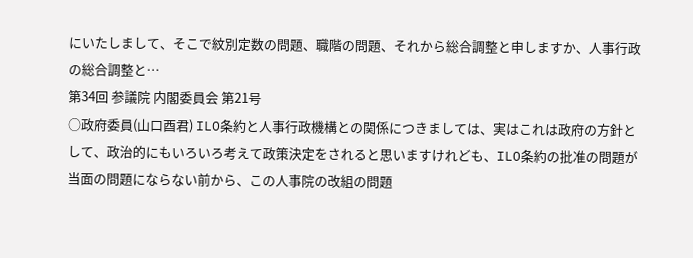にいたしまして、そこで紋別定数の問題、職階の問題、それから総合調整と申しますか、人事行政の総合調整と…
第34回 参議院 内閣委員会 第21号
○政府委員(山口酉君) ILO条約と人事行政機構との関係につきましては、実はこれは政府の方針として、政治的にもいろいろ考えて政策決定をされると思いますけれども、ILO条約の批准の問題が当面の問題にならない前から、この人事院の改組の問題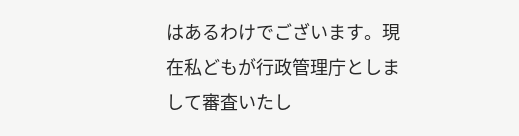はあるわけでございます。現在私どもが行政管理庁としまして審査いたし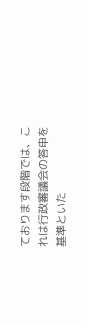ております段階では、これは行政審議会の答申を基準といた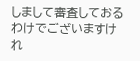しまして審査しておるわけでございますけれ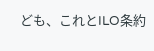ども、これとILO条約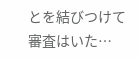とを結びつけて審査はいた…